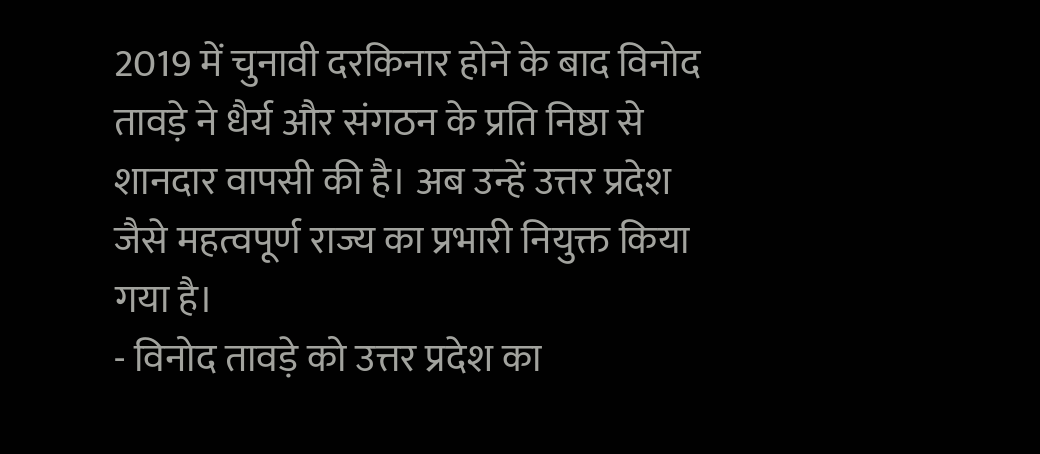2019 में चुनावी दरकिनार होने के बाद विनोद तावड़े ने धैर्य और संगठन के प्रति निष्ठा से शानदार वापसी की है। अब उन्हें उत्तर प्रदेश जैसे महत्वपूर्ण राज्य का प्रभारी नियुक्त किया गया है।
- विनोद तावड़े को उत्तर प्रदेश का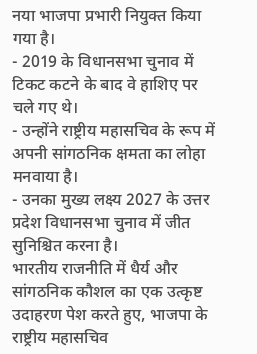नया भाजपा प्रभारी नियुक्त किया गया है।
- 2019 के विधानसभा चुनाव में टिकट कटने के बाद वे हाशिए पर चले गए थे।
- उन्होंने राष्ट्रीय महासचिव के रूप में अपनी सांगठनिक क्षमता का लोहा मनवाया है।
- उनका मुख्य लक्ष्य 2027 के उत्तर प्रदेश विधानसभा चुनाव में जीत सुनिश्चित करना है।
भारतीय राजनीति में धैर्य और सांगठनिक कौशल का एक उत्कृष्ट उदाहरण पेश करते हुए, भाजपा के राष्ट्रीय महासचिव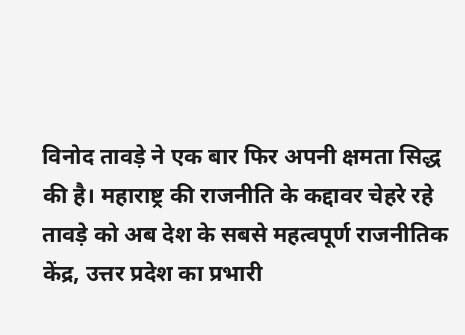विनोद तावड़े ने एक बार फिर अपनी क्षमता सिद्ध की है। महाराष्ट्र की राजनीति के कद्दावर चेहरे रहे तावड़े को अब देश के सबसे महत्वपूर्ण राजनीतिक केंद्र, उत्तर प्रदेश का प्रभारी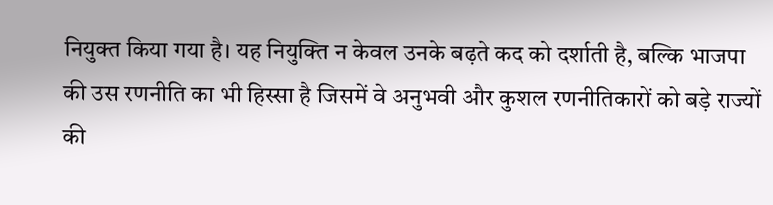नियुक्त किया गया है। यह नियुक्ति न केवल उनके बढ़ते कद को दर्शाती है, बल्कि भाजपा की उस रणनीति का भी हिस्सा है जिसमें वे अनुभवी और कुशल रणनीतिकारों को बड़े राज्यों की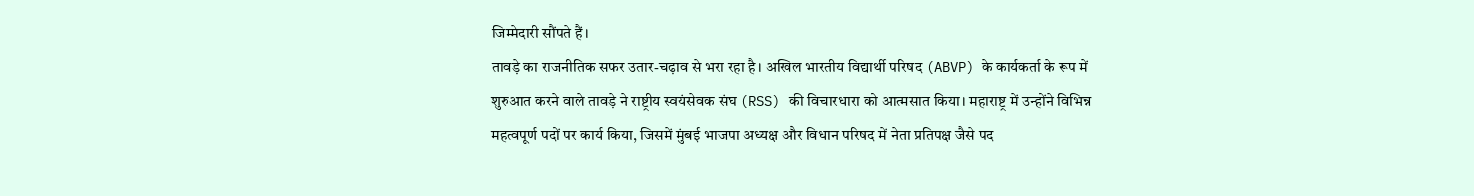जिम्मेदारी सौंपते हैं।
तावड़े का राजनीतिक सफर उतार-चढ़ाव से भरा रहा है। अखिल भारतीय विद्यार्थी परिषद (ABVP) के कार्यकर्ता के रूप में शुरुआत करने वाले तावड़े ने राष्ट्रीय स्वयंसेवक संघ (RSS) की विचारधारा को आत्मसात किया। महाराष्ट्र में उन्होंने विभिन्न महत्वपूर्ण पदों पर कार्य किया, जिसमें मुंबई भाजपा अध्यक्ष और विधान परिषद में नेता प्रतिपक्ष जैसे पद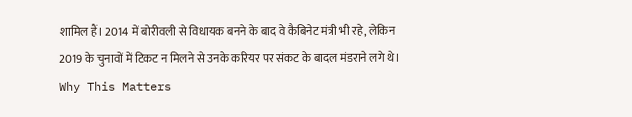शामिल हैं। 2014 में बोरीवली से विधायक बनने के बाद वे कैबिनेट मंत्री भी रहे, लेकिन 2019 के चुनावों में टिकट न मिलने से उनके करियर पर संकट के बादल मंडराने लगे थे।
Why This Matters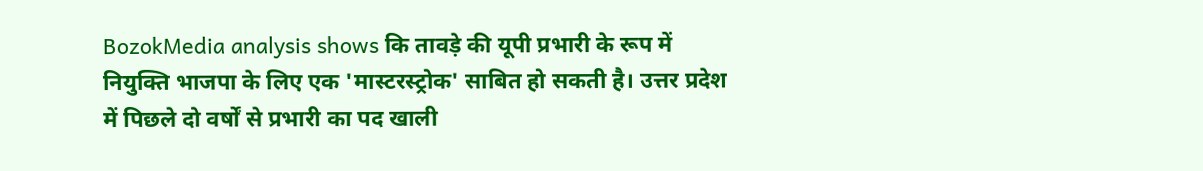BozokMedia analysis shows कि तावड़े की यूपी प्रभारी के रूप में नियुक्ति भाजपा के लिए एक 'मास्टरस्ट्रोक' साबित हो सकती है। उत्तर प्रदेश में पिछले दो वर्षों से प्रभारी का पद खाली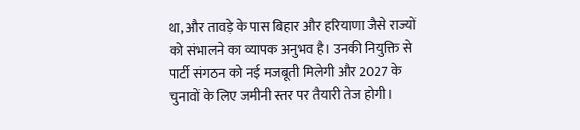था, और तावड़े के पास बिहार और हरियाणा जैसे राज्यों को संभालने का व्यापक अनुभव है। उनकी नियुक्ति से पार्टी संगठन को नई मजबूती मिलेगी और 2027 के चुनावों के लिए जमीनी स्तर पर तैयारी तेज होगी।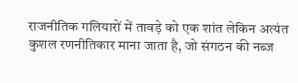राजनीतिक गलियारों में तावड़े को एक शांत लेकिन अत्यंत कुशल रणनीतिकार माना जाता है, जो संगठन की नब्ज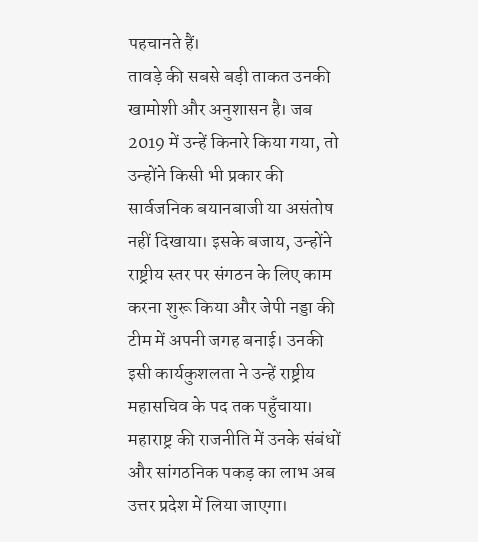पहचानते हैं।
तावड़े की सबसे बड़ी ताकत उनकी खामोशी और अनुशासन है। जब 2019 में उन्हें किनारे किया गया, तो उन्होंने किसी भी प्रकार की सार्वजनिक बयानबाजी या असंतोष नहीं दिखाया। इसके बजाय, उन्होंने राष्ट्रीय स्तर पर संगठन के लिए काम करना शुरू किया और जेपी नड्डा की टीम में अपनी जगह बनाई। उनकी इसी कार्यकुशलता ने उन्हें राष्ट्रीय महासचिव के पद तक पहुँचाया।
महाराष्ट्र की राजनीति में उनके संबंधों और सांगठनिक पकड़ का लाभ अब उत्तर प्रदेश में लिया जाएगा।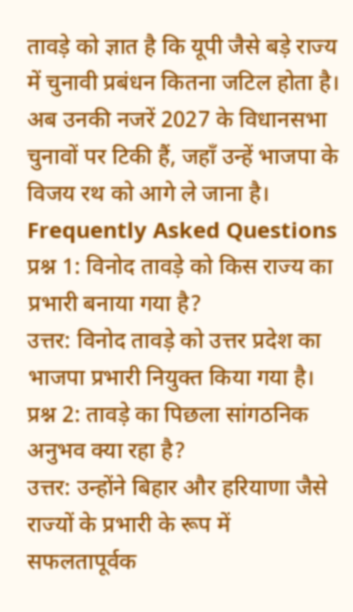तावड़े को ज्ञात है कि यूपी जैसे बड़े राज्य में चुनावी प्रबंधन कितना जटिल होता है। अब उनकी नजरें 2027 के विधानसभा चुनावों पर टिकी हैं, जहाँ उन्हें भाजपा के विजय रथ को आगे ले जाना है।
Frequently Asked Questions
प्रश्न 1: विनोद तावड़े को किस राज्य का प्रभारी बनाया गया है?
उत्तर: विनोद तावड़े को उत्तर प्रदेश का भाजपा प्रभारी नियुक्त किया गया है।
प्रश्न 2: तावड़े का पिछला सांगठनिक अनुभव क्या रहा है?
उत्तर: उन्होंने बिहार और हरियाणा जैसे राज्यों के प्रभारी के रूप में सफलतापूर्वक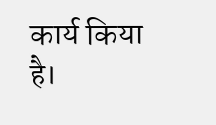कार्य किया है।